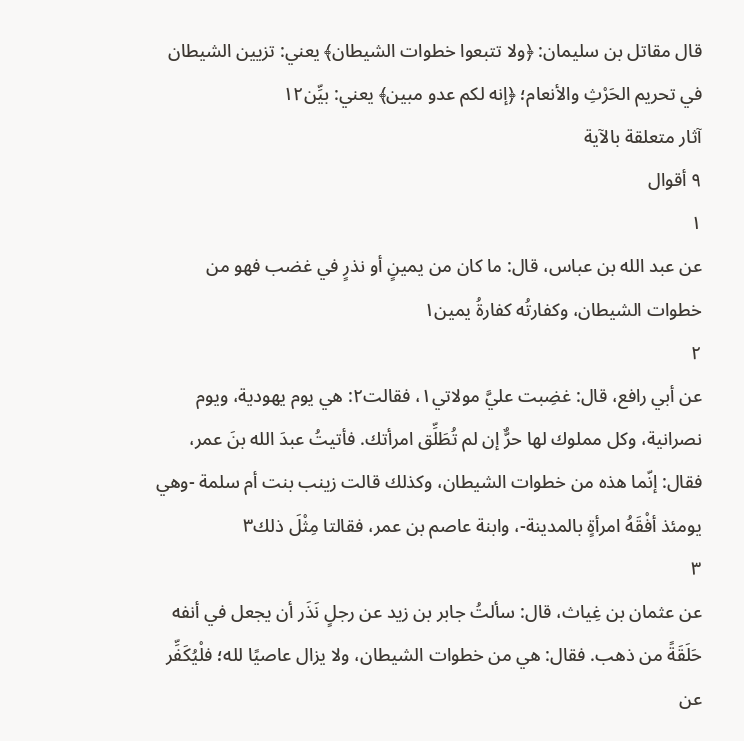قال مقاتل بن سليمان: ﴿ولا تتبعوا خطوات الشيطان﴾ يعني: تزيين الشيطان في تحريم الحَرْثِ والأنعام؛ ﴿إنه لكم عدو مبين﴾ يعني: بيِّن١٢
آثار متعلقة بالآية
٩ أقوال
١
عن عبد الله بن عباس، قال: ما كان من يمينٍ أو نذرٍ في غضب فهو من خطوات الشيطان، وكفارتُه كفارةُ يمين١
٢
عن أبي رافع، قال: غضِبت عليَّ مولاتي١، فقالت٢: هي يوم يهودية، ويوم نصرانية، وكل مملوك لها حرٌّ إن لم تُطَلِّق امرأتك. فأتيتُ عبدَ الله بنَ عمر، فقال: إنّما هذه من خطوات الشيطان، وكذلك قالت زينب بنت أم سلمة -وهي يومئذ أفْقَهُ امرأةٍ بالمدينة-، وابنة عاصم بن عمر، فقالتا مِثْلَ ذلك٣
٣
عن عثمان بن غِياث، قال: سألتُ جابر بن زيد عن رجلٍ نَذَر أن يجعل في أنفه حَلَقَةً من ذهب. فقال: هي من خطوات الشيطان، ولا يزال عاصيًا لله؛ فلْيُكَفِّر عن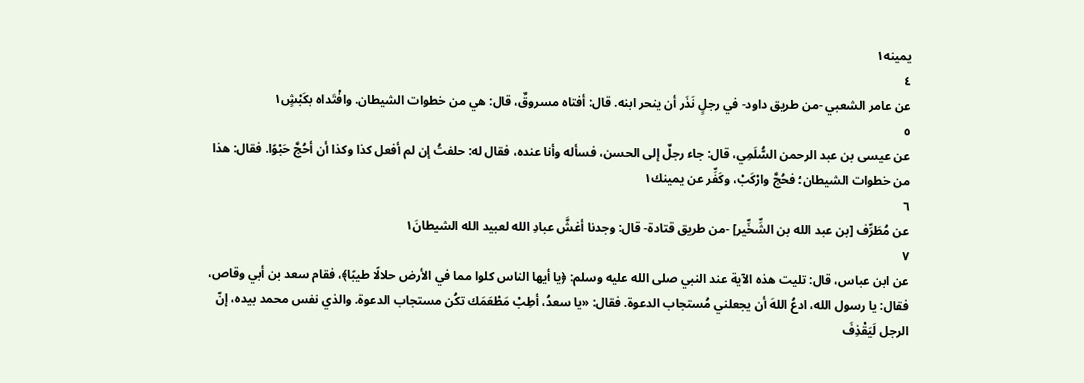يمينه١
٤
عن عامر الشعبي -من طريق داود- في رجلٍ نَذَر أن ينحر ابنه. قال: أفتاه مسروقٌ، قال: هي من خطوات الشيطان. وافْتَداه بكَبْشٍ١
٥
عن عيسى بن عبد الرحمن السُّلَمِي، قال: جاء رجلٌ إلى الحسن، فسأله وأنا عنده، فقال له: حلفتُ إن لم أفعل كذا وكذا أن أحُجَّ حَبْوًا. فقال: هذا من خطوات الشيطان؛ فحُجَّ وارْكَبْ، وكَفِّر عن يمينك١
٦
عن مُطَرِّف [بن عبد الله بن الشِّخِّير] -من طريق قتادة- قال: وجدنا أغشَّ عبادِ الله لعبيد الله الشيطانَ١
٧
عن ابن عباس، قال: تليت هذه الآية عند النبي صلى الله عليه وسلم: ﴿يا أيها الناس كلوا مما في الأرض حلالًا طيبًا﴾، فقام سعد بن أبي وقاص، فقال: يا رسول الله، ادعُ اللهَ أن يجعلني مُستجاب الدعوة. فقال: «يا سعدُ، أطِبْ مَطْعَمَك تكُن مستجاب الدعوة. والذي نفس محمد بيده، إنّ الرجل لَيَقْذِفَ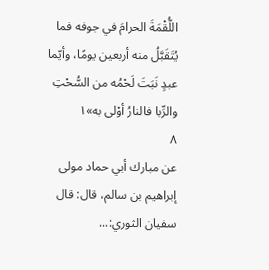اللُّقْمَةَ الحرامَ في جوفه فما يُتَقَبَّلُ منه أربعين يومًا، وأيّما عبدٍ نَبَتَ لَحْمُه من السُّحْتِ والرِّبا فالنارُ أوْلى به»١
٨
عن مبارك أبي حماد مولى إبراهيم بن سالم، قال: قال سفيان الثوري:...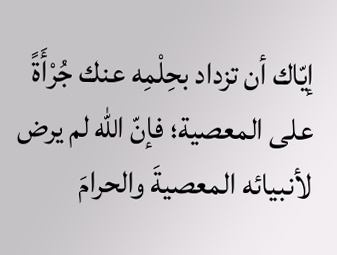إيّاك أن تزداد بحِلْمِه عنك جُرْأَةً على المعصية؛ فإنّ الله لم يرض لأنبيائه المعصيةَ والحرامَ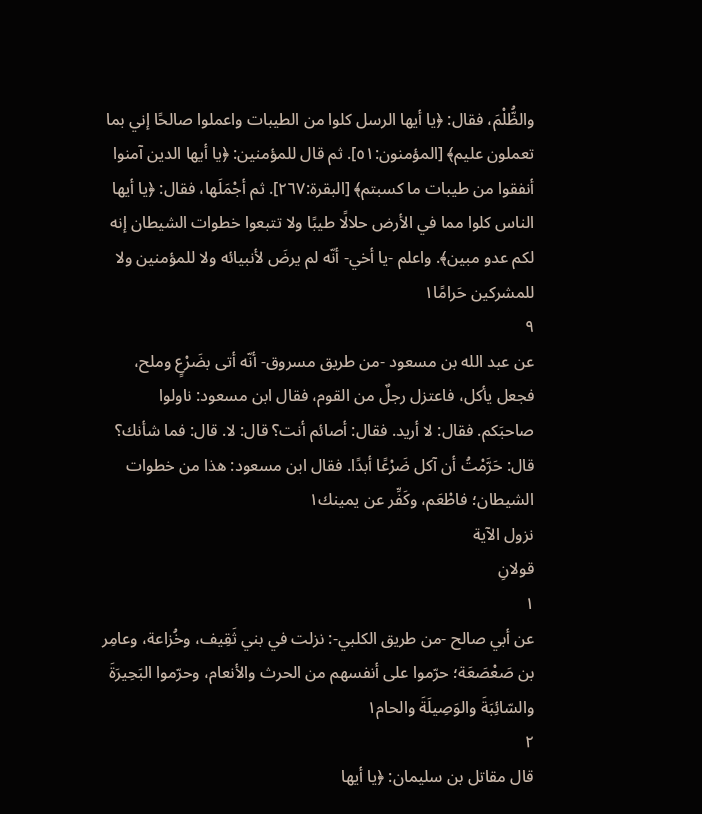والظُّلْمَ، فقال: ﴿يا أيها الرسل كلوا من الطيبات واعملوا صالحًا إني بما تعملون عليم﴾ [المؤمنون:٥١]. ثم قال للمؤمنين: ﴿يا أيها الدين آمنوا أنفقوا من طيبات ما كسبتم﴾ [البقرة:٢٦٧]. ثم أجْمَلَها، فقال: ﴿يا أيها الناس كلوا مما في الأرض حلالًا طيبًا ولا تتبعوا خطوات الشيطان إنه لكم عدو مبين﴾. واعلم -يا أخي- أنّه لم يرضَ لأنبيائه ولا للمؤمنين ولا للمشركين حَرامًا١
٩
عن عبد الله بن مسعود -من طريق مسروق- أنّه أتى بضَرْعٍ وملح، فجعل يأكل، فاعتزل رجلٌ من القوم، فقال ابن مسعود: ناولوا صاحبَكم. فقال: لا أريد. فقال: أصائم أنت؟ قال: لا. قال: فما شأنك؟ قال: حَرَّمْتُ أن آكل ضَرْعًا أبدًا. فقال ابن مسعود: هذا من خطوات الشيطان؛ فاطْعَم، وكَفِّر عن يمينك١
نزول الآية
قولانِ
١
عن أبي صالح -من طريق الكلبي-: نزلت في بني ثَقِيف، وخُزاعة، وعامِر بن صَعْصَعَة؛ حرّموا على أنفسهم من الحرث والأنعام، وحرّموا البَحِيرَةَ والسّائِبَةَ والوَصِيلَةَ والحام١
٢
قال مقاتل بن سليمان: ﴿يا أيها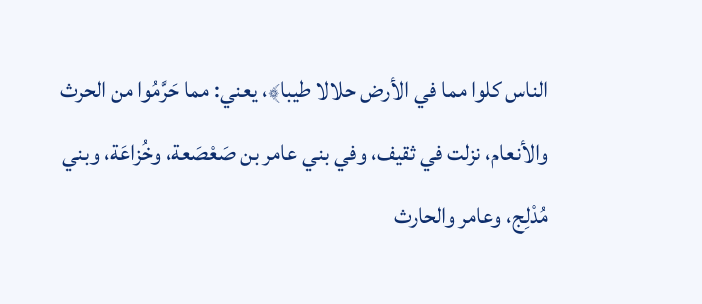الناس كلوا مما في الأرض حلالا طيبا﴾، يعني: مما حَرَّمُوا من الحرث والأنعام، نزلت في ثقيف، وفي بني عامر بن صَعْصَعة، وخُزاعَة، وبني مُدْلِج، وعامر والحارث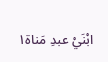ابْنَيْ عبدِ مَناة١